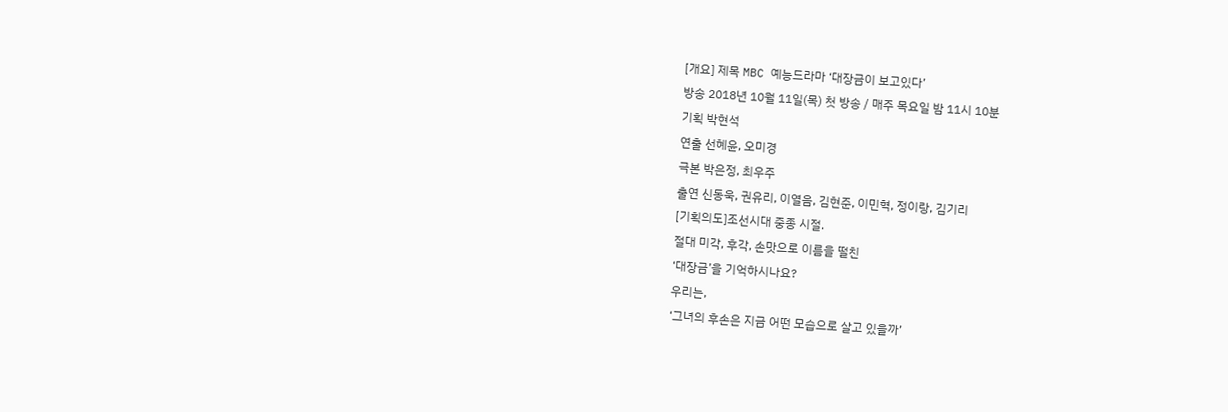[개요] 제목 MBC 예능드라마 ‘대장금이 보고있다’
방송 2018년 10월 11일(목) 첫 방송 / 매주 목요일 밤 11시 10분
기획 박현석
연출 선혜윤, 오미경
극본 박은정, 최우주
출연 신동욱, 권유리, 이열음, 김현준, 이민혁, 정이랑, 김기리
[기획의도]조선시대 중종 시절.
절대 미각, 후각, 손맛으로 이름을 떨친
‘대장금’을 기억하시나요?
우리는,
‘그녀의 후손은 지금 어떤 모습으로 살고 있을까’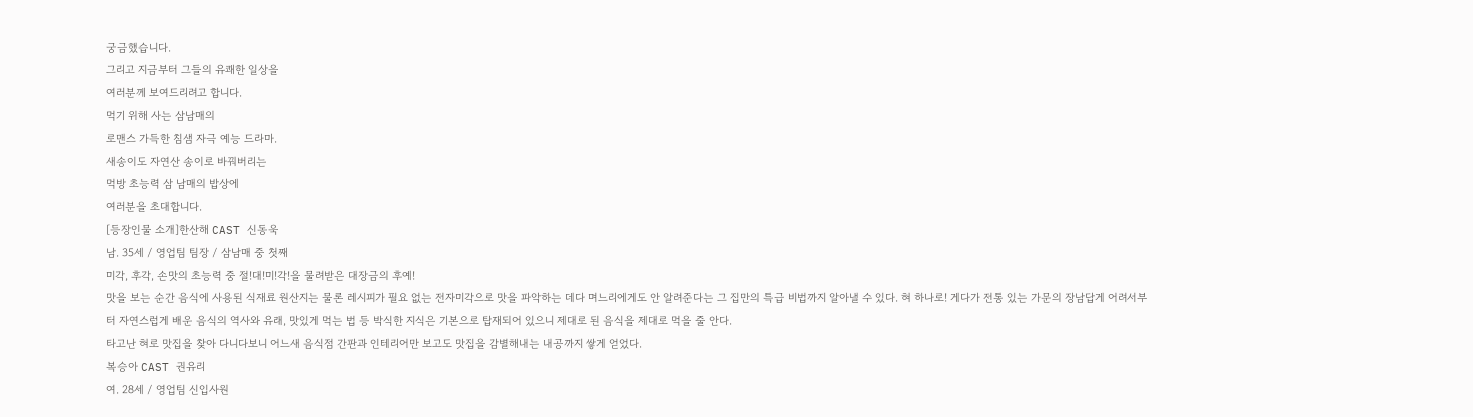궁금했습니다.
그리고 지금부터 그들의 유쾌한 일상을
여러분께 보여드리려고 합니다.
먹기 위해 사는 삼남매의
로맨스 가득한 침샘 자극 예능 드라마.
새송이도 자연산 송이로 바꿔버리는
먹방 초능력 삼 남매의 밥상에
여러분을 초대합니다.
[등장인물 소개]한산해 CAST 신동욱
남. 35세 / 영업팀 팀장 / 삼남매 중 첫째
미각, 후각, 손맛의 초능력 중 절!대!미!각!을 물려받은 대장금의 후예!
맛을 보는 순간 음식에 사용된 식재료 원산지는 물론 레시피가 필요 없는 전자미각으로 맛을 파악하는 데다 며느리에게도 안 알려준다는 그 집만의 특급 비법까지 알아낼 수 있다. 혀 하나로! 게다가 전통 있는 가문의 장남답게 어려서부터 자연스럽게 배운 음식의 역사와 유래, 맛있게 먹는 법 등 박식한 지식은 기본으로 탑재되어 있으니 제대로 된 음식을 제대로 먹을 줄 안다.
타고난 혀로 맛집을 찾아 다니다보니 어느새 음식점 간판과 인테리어만 보고도 맛집을 감별해내는 내공까지 쌓게 얻었다.
복승아 CAST 권유리
여. 28세 / 영업팀 신입사원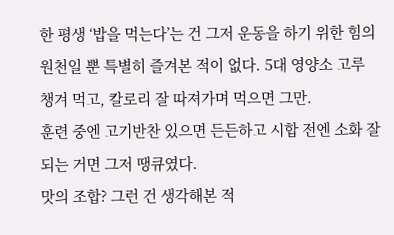한 평생 ‘밥을 먹는다’는 건 그저 운동을 하기 위한 힘의 원천일 뿐 특별히 즐겨본 적이 없다. 5대 영양소 고루 챙겨 먹고, 칼로리 잘 따져가며 먹으면 그만.
훈련 중엔 고기반찬 있으면 든든하고 시합 전엔 소화 잘 되는 거면 그저 땡큐였다.
맛의 조합? 그런 건 생각해본 적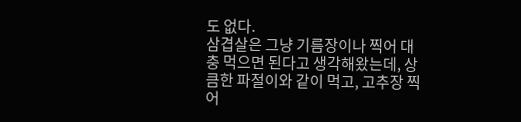도 없다.
삼겹살은 그냥 기름장이나 찍어 대충 먹으면 된다고 생각해왔는데, 상큼한 파절이와 같이 먹고, 고추장 찍어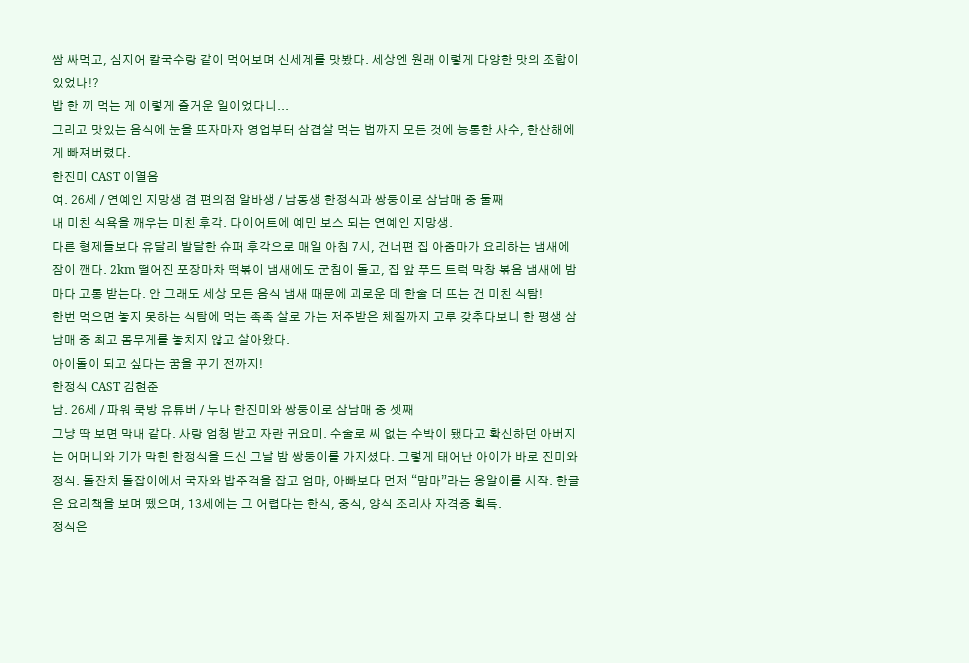쌈 싸먹고, 심지어 칼국수랑 같이 먹어보며 신세계를 맛봤다. 세상엔 원래 이렇게 다양한 맛의 조합이 있었나!?
밥 한 끼 먹는 게 이렇게 즐거운 일이었다니...
그리고 맛있는 음식에 눈을 뜨자마자 영업부터 삼겹살 먹는 법까지 모든 것에 능통한 사수, 한산해에게 빠져버렸다.
한진미 CAST 이열음
여. 26세 / 연예인 지망생 겸 편의점 알바생 / 남동생 한정식과 쌍둥이로 삼남매 중 둘째
내 미친 식욕을 깨우는 미친 후각. 다이어트에 예민 보스 되는 연예인 지망생.
다른 형제들보다 유달리 발달한 슈퍼 후각으로 매일 아침 7시, 건너편 집 아줌마가 요리하는 냄새에 잠이 깬다. 2km 떨어진 포장마차 떡볶이 냄새에도 군침이 돌고, 집 앞 푸드 트럭 막창 볶음 냄새에 밤마다 고통 받는다. 안 그래도 세상 모든 음식 냄새 때문에 괴로운 데 한술 더 뜨는 건 미친 식탐!
한번 먹으면 놓지 못하는 식탐에 먹는 족족 살로 가는 저주받은 체질까지 고루 갖추다보니 한 평생 삼 남매 중 최고 몸무게를 놓치지 않고 살아왔다.
아이돌이 되고 싶다는 꿈을 꾸기 전까지!
한정식 CAST 김현준
남. 26세 / 파워 쿡방 유튜버 / 누나 한진미와 쌍둥이로 삼남매 중 셋째
그냥 딱 보면 막내 같다. 사랑 엄청 받고 자란 귀요미. 수술로 씨 없는 수박이 됐다고 확신하던 아버지는 어머니와 기가 막힌 한정식을 드신 그날 밤 쌍둥이를 가지셨다. 그렇게 태어난 아이가 바로 진미와 정식. 돌잔치 돌잡이에서 국자와 밥주걱을 잡고 엄마, 아빠보다 먼저 “맘마”라는 옹알이를 시작. 한글은 요리책을 보며 뗐으며, 13세에는 그 어렵다는 한식, 중식, 양식 조리사 자격증 획득.
정식은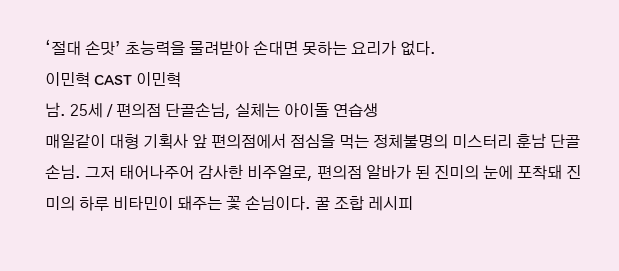‘절대 손맛’ 초능력을 물려받아 손대면 못하는 요리가 없다.
이민혁 CAST 이민혁
남. 25세 / 편의점 단골손님, 실체는 아이돌 연습생
매일같이 대형 기획사 앞 편의점에서 점심을 먹는 정체불명의 미스터리 훈남 단골손님. 그저 태어나주어 감사한 비주얼로, 편의점 알바가 된 진미의 눈에 포착돼 진미의 하루 비타민이 돼주는 꽃 손님이다. 꿀 조합 레시피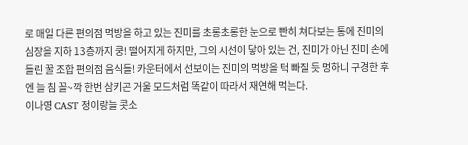로 매일 다른 편의점 먹방을 하고 있는 진미를 초롱초롱한 눈으로 빤히 쳐다보는 통에 진미의 심장을 지하 13층까지 쿵! 떨어지게 하지만, 그의 시선이 닿아 있는 건, 진미가 아닌 진미 손에 들린 꿀 조합 편의점 음식들! 카운터에서 선보이는 진미의 먹방을 턱 빠질 듯 멍하니 구경한 후엔 늘 침 꼴~깍 한번 삼키곤 거울 모드처럼 똑같이 따라서 재연해 먹는다.
이나영 CAST 정이랑늘 콧소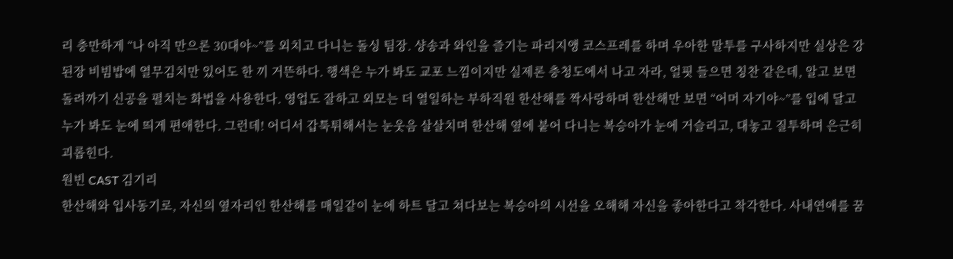리 충만하게 “나 아직 만으론 30대야~”를 외치고 다니는 돌싱 팀장. 샹송과 와인을 즐기는 파리지앵 코스프레를 하며 우아한 말투를 구사하지만 실상은 강된장 비빔밥에 열무김치만 있어도 한 끼 거뜬하다. 행색은 누가 봐도 교포 느낌이지만 실제론 충청도에서 나고 자라, 얼핏 들으면 칭찬 같은데, 알고 보면 돌려까기 신공을 펼치는 화법을 사용한다. 영업도 잘하고 외모는 더 열일하는 부하직원 한산해를 짝사랑하며 한산해만 보면 “어머 자기야~”를 입에 달고 누가 봐도 눈에 띄게 편애한다. 그런데! 어디서 갑툭튀해서는 눈웃음 살살치며 한산해 옆에 붙어 다니는 복승아가 눈에 거슬리고, 대놓고 질투하며 은근히 괴롭힌다.
원빈 CAST 김기리
한산해와 입사동기로, 자신의 옆자리인 한산해를 매일같이 눈에 하트 달고 쳐다보는 복승아의 시선을 오해해 자신을 좋아한다고 착각한다. 사내연애를 꿈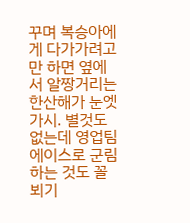꾸며 복승아에게 다가가려고만 하면 옆에서 알짱거리는 한산해가 눈엣가시. 별것도 없는데 영업팀 에이스로 군림하는 것도 꼴 뵈기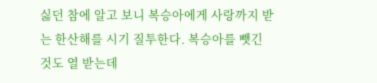싫던 참에 알고 보니 복승아에게 사랑까지 받는 한산해를 시기 질투한다. 복승아를 뺏긴 것도 열 받는데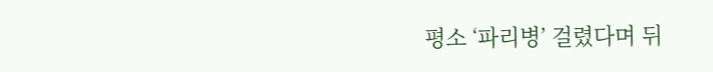평소 ‘파리병’ 걸렸다며 뒤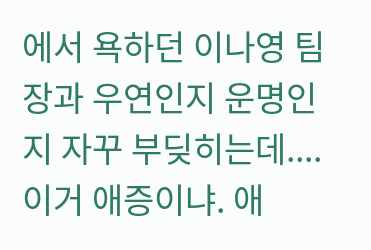에서 욕하던 이나영 팀장과 우연인지 운명인지 자꾸 부딪히는데.... 이거 애증이냐. 애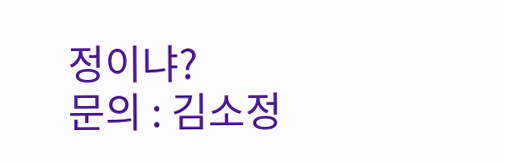정이냐?
문의 : 김소정